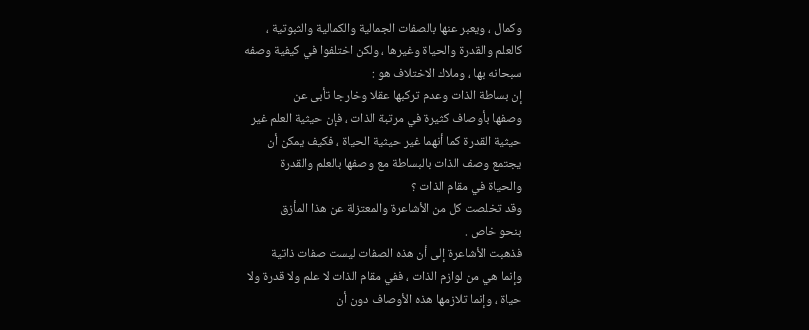وكمال ، ويعبر عنها بالصفات الجمالية والكمالية والثبوتية ،
كالعلم والقدرة والحياة وغيرها ، ولكن اختلفوا في كيفية وصفه
سبحانه بها ، وملاك الاختلاف هو :
إن بساطة الذات وعدم تركبها عقلا وخارجا تأبى عن
وصفها بأوصاف كثيرة في مرتبة الذات ، فإن حيثية العلم غير
حيثية القدرة كما أنهما غير حيثية الحياة ، فكيف يمكن أن
يجتمع وصف الذات بالبساطة مع وصفها بالعلم والقدرة
والحياة في مقام الذات ؟
وقد تخلصت كل من الأشاعرة والمعتزلة عن هذا المأزق
بنحو خاص .
فذهبت الأشاعرة إلى أن هذه الصفات ليست صفات ذاتية
وإنما هي من لوازم الذات ، ففي مقام الذات لا علم ولا قدرة ولا
حياة ، وإنما تلازمها هذه الأوصاف دون أن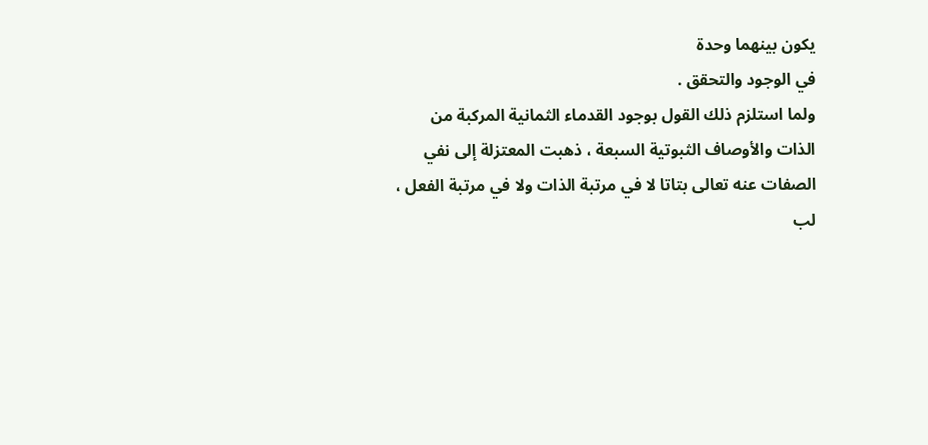يكون بينهما وحدة
في الوجود والتحقق .
ولما استلزم ذلك القول بوجود القدماء الثمانية المركبة من
الذات والأوصاف الثبوتية السبعة ، ذهبت المعتزلة إلى نفي
الصفات عنه تعالى بتاتا لا في مرتبة الذات ولا في مرتبة الفعل ،
لب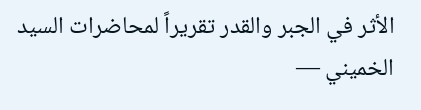الأثر في الجبر والقدر تقريراً لمحاضرات السيد الخميني —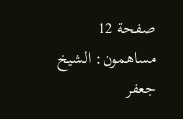صفحة 12
مساهمون: الشيخ جعفر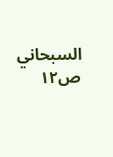السبحاني
ص١٢